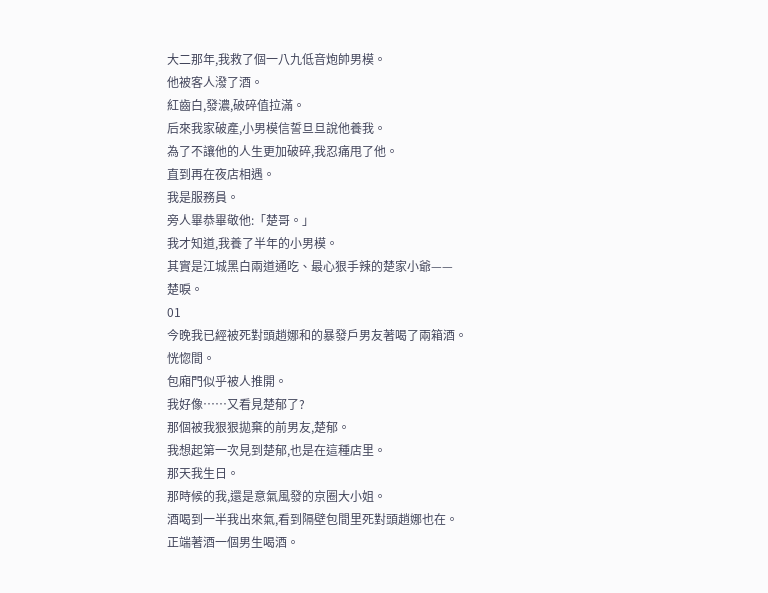大二那年,我救了個一八九低音炮帥男模。
他被客人潑了酒。
紅齒白,發濃,破碎值拉滿。
后來我家破產,小男模信誓旦旦說他養我。
為了不讓他的人生更加破碎,我忍痛甩了他。
直到再在夜店相遇。
我是服務員。
旁人畢恭畢敬他:「楚哥。」
我才知道,我養了半年的小男模。
其實是江城黑白兩道通吃、最心狠手辣的楚家小爺——
楚唳。
01
今晚我已經被死對頭趙娜和的暴發戶男友著喝了兩箱酒。
恍惚間。
包廂門似乎被人推開。
我好像……又看見楚郁了?
那個被我狠狠拋棄的前男友,楚郁。
我想起第一次見到楚郁,也是在這種店里。
那天我生日。
那時候的我,還是意氣風發的京圈大小姐。
酒喝到一半我出來氣,看到隔壁包間里死對頭趙娜也在。
正端著酒一個男生喝酒。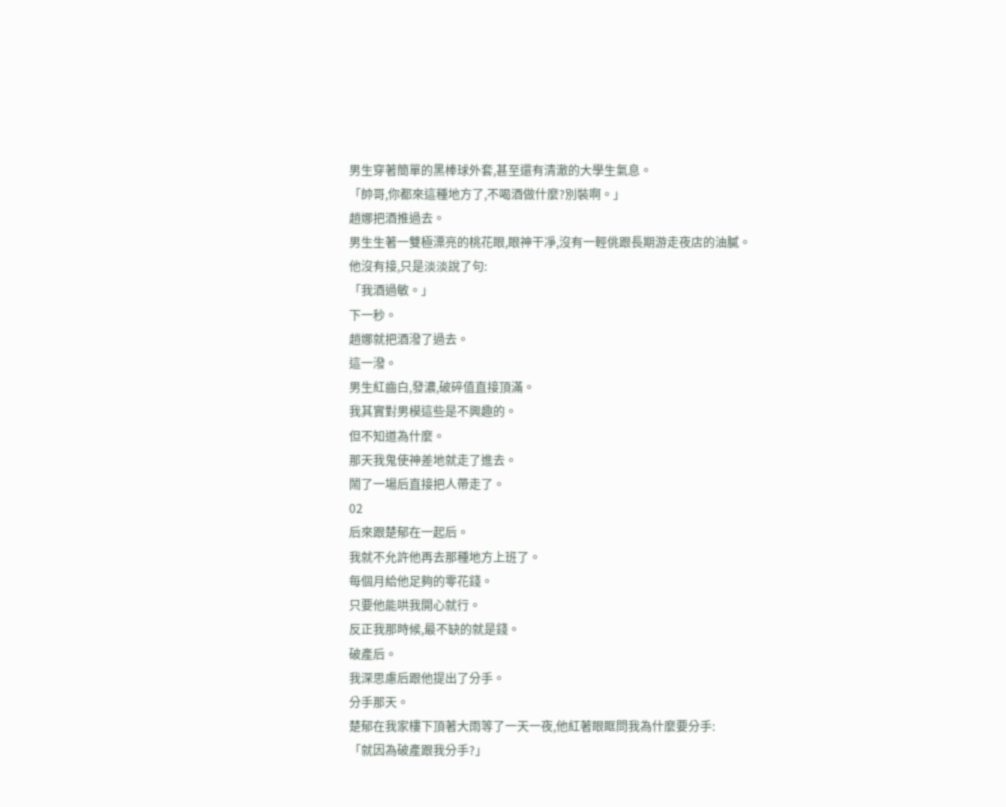男生穿著簡單的黑棒球外套,甚至還有清澈的大學生氣息。
「帥哥,你都來這種地方了,不喝酒做什麼?別裝啊。」
趙娜把酒推過去。
男生生著一雙極漂亮的桃花眼,眼神干凈,沒有一輕佻跟長期游走夜店的油膩。
他沒有接,只是淡淡說了句:
「我酒過敏。」
下一秒。
趙娜就把酒潑了過去。
這一潑。
男生紅齒白,發濃,破碎值直接頂滿。
我其實對男模這些是不興趣的。
但不知道為什麼。
那天我鬼使神差地就走了進去。
鬧了一場后直接把人帶走了。
02
后來跟楚郁在一起后。
我就不允許他再去那種地方上班了。
每個月給他足夠的零花錢。
只要他能哄我開心就行。
反正我那時候,最不缺的就是錢。
破產后。
我深思慮后跟他提出了分手。
分手那天。
楚郁在我家樓下頂著大雨等了一天一夜,他紅著眼眶問我為什麼要分手:
「就因為破產跟我分手?」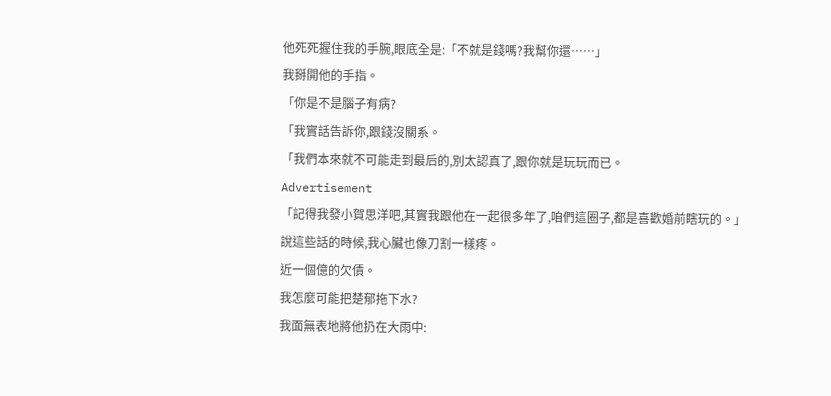他死死握住我的手腕,眼底全是:「不就是錢嗎?我幫你還……」
我掰開他的手指。
「你是不是腦子有病?
「我實話告訴你,跟錢沒關系。
「我們本來就不可能走到最后的,別太認真了,跟你就是玩玩而已。
Advertisement
「記得我發小賀思洋吧,其實我跟他在一起很多年了,咱們這圈子,都是喜歡婚前瞎玩的。」
說這些話的時候,我心臟也像刀割一樣疼。
近一個億的欠債。
我怎麼可能把楚郁拖下水?
我面無表地將他扔在大雨中: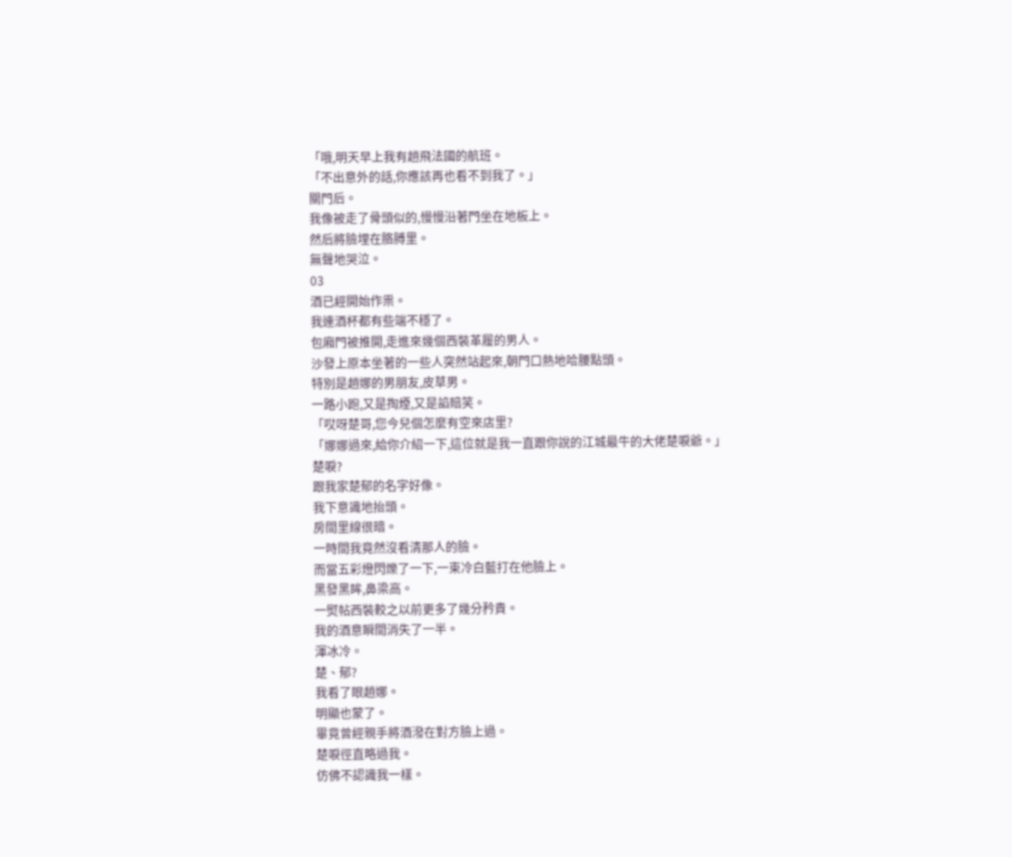「哦,明天早上我有趟飛法國的航班。
「不出意外的話,你應該再也看不到我了。」
關門后。
我像被走了骨頭似的,慢慢沿著門坐在地板上。
然后將臉埋在胳膊里。
無聲地哭泣。
03
酒已經開始作祟。
我連酒杯都有些端不穩了。
包廂門被推開,走進來幾個西裝革履的男人。
沙發上原本坐著的一些人突然站起來,朝門口熱地哈腰點頭。
特別是趙娜的男朋友,皮草男。
一路小跑,又是掏煙,又是諂賠笑。
「哎呀楚哥,您今兒個怎麼有空來店里?
「娜娜過來,給你介紹一下,這位就是我一直跟你說的江城最牛的大佬楚唳爺。」
楚唳?
跟我家楚郁的名字好像。
我下意識地抬頭。
房間里線很暗。
一時間我竟然沒看清那人的臉。
而當五彩燈閃爍了一下,一束冷白藍打在他臉上。
黑發黑眸,鼻梁高。
一熨帖西裝較之以前更多了幾分矜貴。
我的酒意瞬間消失了一半。
渾冰冷。
楚、郁?
我看了眼趙娜。
明顯也蒙了。
畢竟曾經親手將酒潑在對方臉上過。
楚唳徑直略過我。
仿佛不認識我一樣。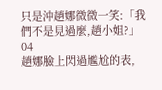只是沖趙娜微微一笑:「我們不是見過麼,趙小姐?」
04
趙娜臉上閃過尷尬的表,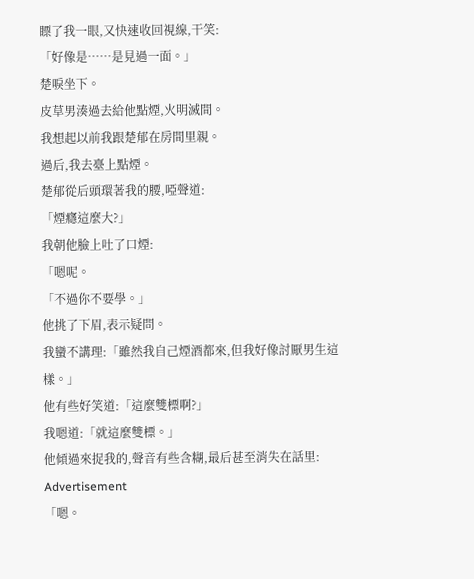瞟了我一眼,又快速收回視線,干笑:
「好像是……是見過一面。」
楚唳坐下。
皮草男湊過去給他點煙,火明滅間。
我想起以前我跟楚郁在房間里親。
過后,我去臺上點煙。
楚郁從后頭環著我的腰,啞聲道:
「煙癮這麼大?」
我朝他臉上吐了口煙:
「嗯呢。
「不過你不要學。」
他挑了下眉,表示疑問。
我蠻不講理:「雖然我自己煙酒都來,但我好像討厭男生這樣。」
他有些好笑道:「這麼雙標啊?」
我嗯道:「就這麼雙標。」
他傾過來捉我的,聲音有些含糊,最后甚至消失在話里:
Advertisement
「嗯。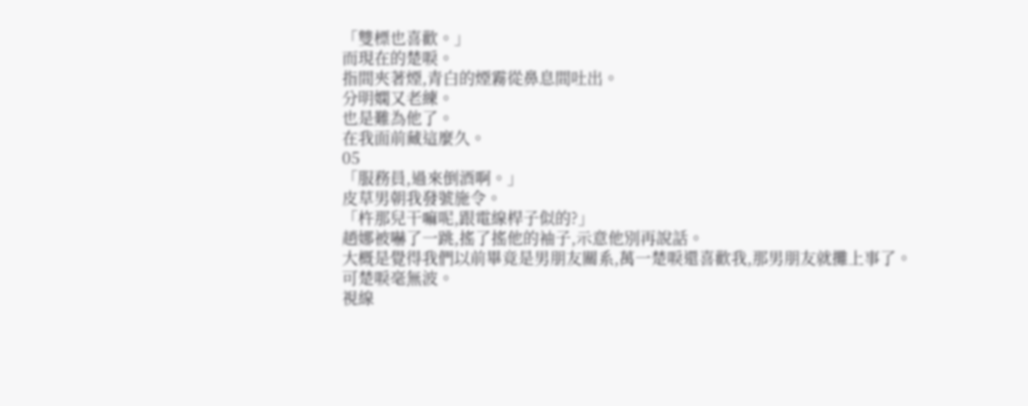「雙標也喜歡。」
而現在的楚唳。
指間夾著煙,青白的煙霧從鼻息間吐出。
分明嫻又老練。
也是難為他了。
在我面前藏這麼久。
05
「服務員,過來倒酒啊。」
皮草男朝我發號施令。
「杵那兒干嘛呢,跟電線桿子似的?」
趙娜被嚇了一跳,搖了搖他的袖子,示意他別再說話。
大概是覺得我們以前畢竟是男朋友關系,萬一楚唳還喜歡我,那男朋友就攤上事了。
可楚唳毫無波。
視線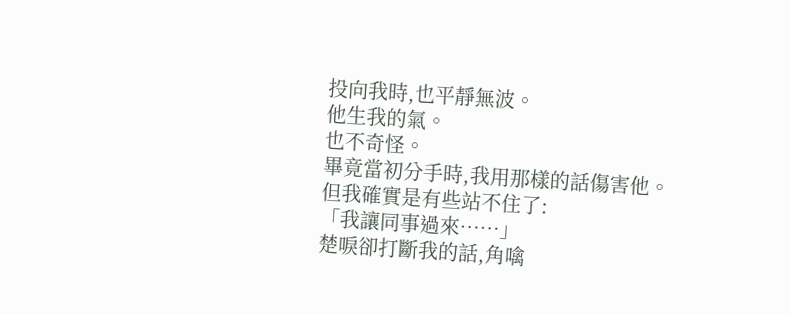投向我時,也平靜無波。
他生我的氣。
也不奇怪。
畢竟當初分手時,我用那樣的話傷害他。
但我確實是有些站不住了:
「我讓同事過來……」
楚唳卻打斷我的話,角噙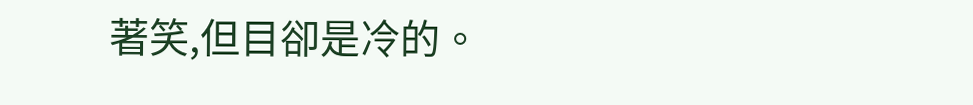著笑,但目卻是冷的。